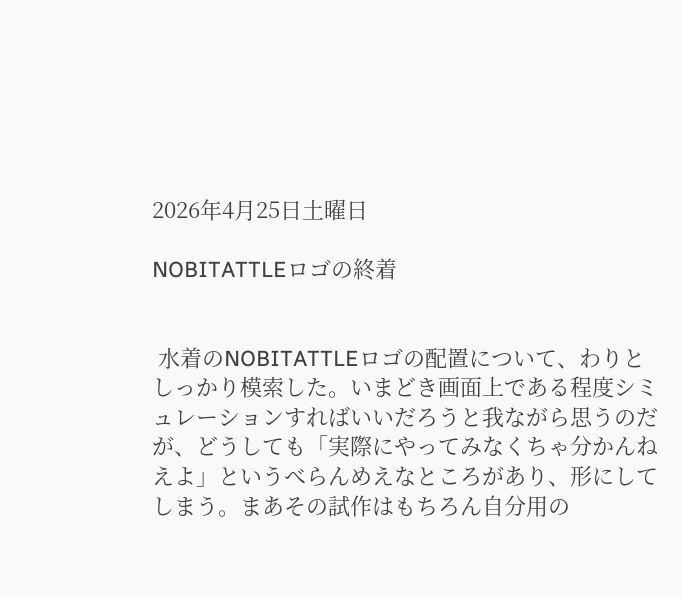2026年4月25日土曜日

NOBITATTLEロゴの終着


 水着のNOBITATTLEロゴの配置について、わりとしっかり模索した。いまどき画面上である程度シミュレーションすればいいだろうと我ながら思うのだが、どうしても「実際にやってみなくちゃ分かんねえよ」というべらんめえなところがあり、形にしてしまう。まあその試作はもちろん自分用の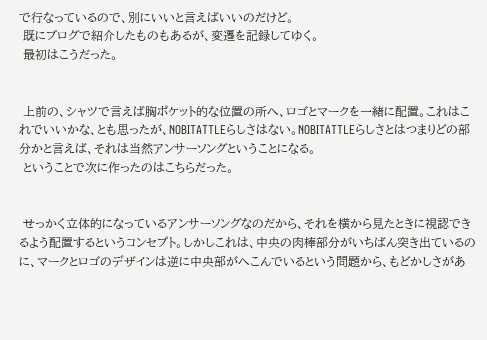で行なっているので、別にいいと言えばいいのだけど。
 既にブログで紹介したものもあるが、変遷を記録してゆく。
 最初はこうだった。


 上前の、シャツで言えば胸ポケット的な位置の所へ、ロゴとマークを一緒に配置。これはこれでいいかな、とも思ったが、NOBITATTLEらしさはない。NOBITATTLEらしさとはつまりどの部分かと言えば、それは当然アンサーソングということになる。
 ということで次に作ったのはこちらだった。


 せっかく立体的になっているアンサーソングなのだから、それを横から見たときに視認できるよう配置するというコンセプト。しかしこれは、中央の肉棒部分がいちばん突き出ているのに、マークとロゴのデザインは逆に中央部がへこんでいるという問題から、もどかしさがあ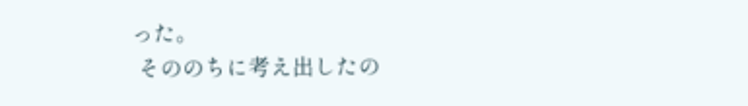った。
 そののちに考え出したの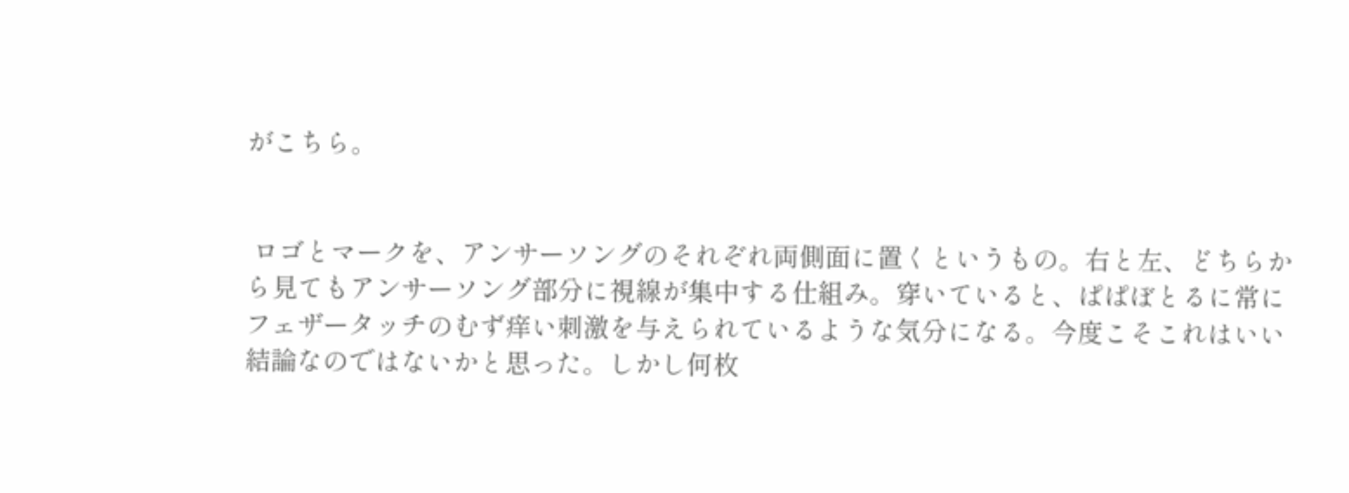がこちら。


 ロゴとマークを、アンサーソングのそれぞれ両側面に置くというもの。右と左、どちらから見てもアンサーソング部分に視線が集中する仕組み。穿いていると、ぱぱぼとるに常にフェザータッチのむず痒い刺激を与えられているような気分になる。今度こそこれはいい結論なのではないかと思った。しかし何枚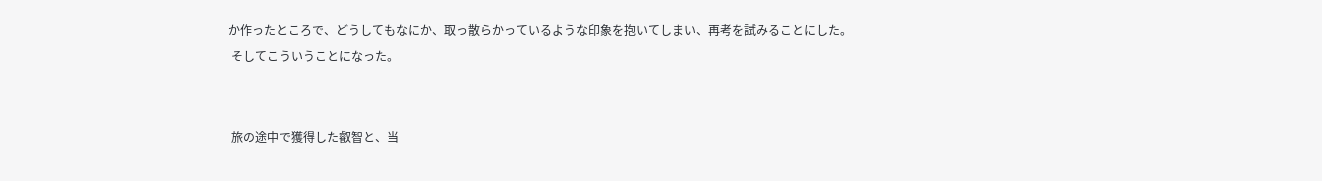か作ったところで、どうしてもなにか、取っ散らかっているような印象を抱いてしまい、再考を試みることにした。
 そしてこういうことになった。


 旅の途中で獲得した叡智と、当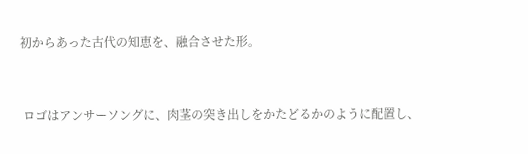初からあった古代の知恵を、融合させた形。


 ロゴはアンサーソングに、肉茎の突き出しをかたどるかのように配置し、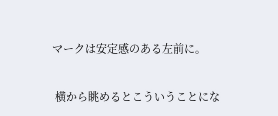マークは安定感のある左前に。


 横から眺めるとこういうことにな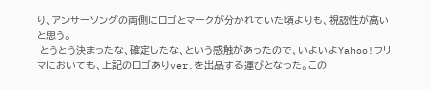り、アンサーソングの両側にロゴとマークが分かれていた頃よりも、視認性が高いと思う。
 とうとう決まったな、確定したな、という感触があったので、いよいよYahoo!フリマにおいても、上記のロゴありver.を出品する運びとなった。この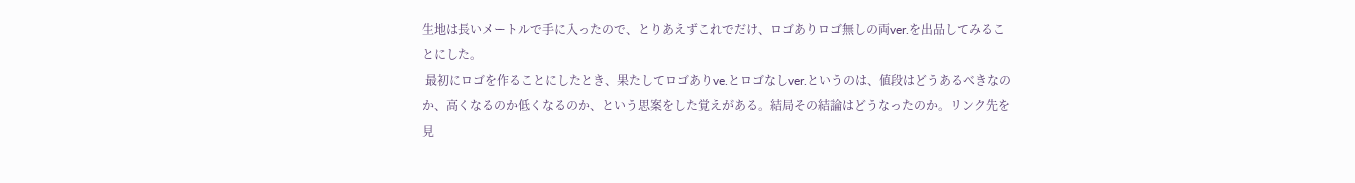生地は長いメートルで手に入ったので、とりあえずこれでだけ、ロゴありロゴ無しの両ver.を出品してみることにした。
 最初にロゴを作ることにしたとき、果たしてロゴありve.とロゴなしver.というのは、値段はどうあるべきなのか、高くなるのか低くなるのか、という思案をした覚えがある。結局その結論はどうなったのか。リンク先を見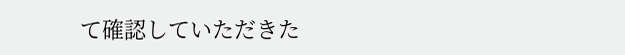て確認していただきた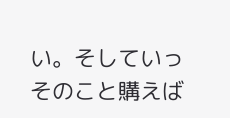い。そしていっそのこと購えば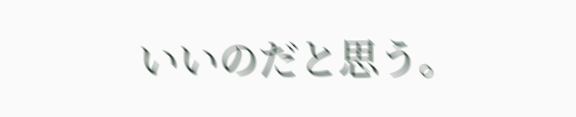いいのだと思う。